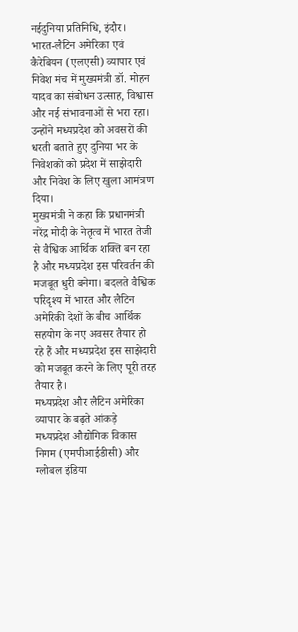नईदुनिया प्रतिनिधि, इंदौर। भारत-लैटिन अमेरिका एवं कैरेबियन (एलएसी) व्यापार एवं निवेश मंच में मुख्यमंत्री डॉ. मोहन यादव का संबोधन उत्साह, विश्वास और नई संभावनाओं से भरा रहा। उन्होंने मध्यप्रदेश को अवसरों की धरती बताते हुए दुनिया भर के निवेशकों को प्रदेश में साझेदारी और निवेश के लिए खुला आमंत्रण दिया।
मुख्यमंत्री ने कहा कि प्रधानमंत्री नरेंद्र मोदी के नेतृत्व में भारत तेजी से वैश्विक आर्थिक शक्ति बन रहा है और मध्यप्रदेश इस परिवर्तन की मजबूत धुरी बनेगा। बदलते वैश्विक परिदृश्य में भारत और लैटिन अमेरिकी देशों के बीच आर्थिक सहयोग के नए अवसर तैयार हो रहे हैं और मध्यप्रदेश इस साझेदारी को मजबूत करने के लिए पूरी तरह तैयार है।
मध्यप्रदेश और लैटिन अमेरिका व्यापार के बढ़ते आंकड़े
मध्यप्रदेश औद्योगिक विकास निगम (एमपीआईडीसी) और ग्लोबल इंडिया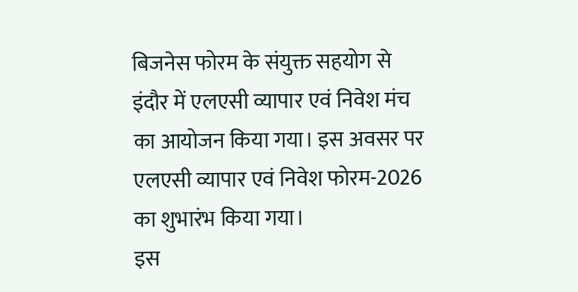बिजनेस फोरम के संयुक्त सहयोग से इंदौर में एलएसी व्यापार एवं निवेश मंच का आयोजन किया गया। इस अवसर पर एलएसी व्यापार एवं निवेश फोरम-2026 का शुभारंभ किया गया।
इस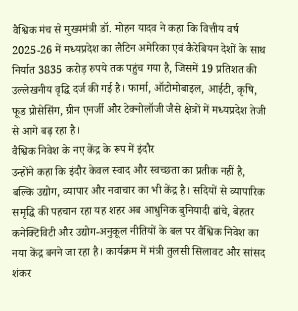वैश्विक मंच से मुख्यमंत्री डॉ. मोहन यादव ने कहा कि वित्तीय वर्ष 2025-26 में मध्यप्रदेश का लैटिन अमेरिका एवं कैरेबियन देशों के साथ निर्यात 3835 करोड़ रुपये तक पहुंच गया है, जिसमें 19 प्रतिशत की उल्लेखनीय वृद्धि दर्ज की गई है। फार्मा, ऑटोमोबाइल, आईटी, कृषि, फूड प्रोसेसिंग, ग्रीन एनर्जी और टेक्नोलॉजी जैसे क्षेत्रों में मध्यप्रदेश तेजी से आगे बढ़ रहा है।
वैश्विक निवेश के नए केंद्र के रूप में इंदौर
उन्होंने कहा कि इंदौर केवल स्वाद और स्वच्छता का प्रतीक नहीं है, बल्कि उद्योग, व्यापार और नवाचार का भी केंद्र है। सदियों से व्यापारिक समृद्धि की पहचान रहा यह शहर अब आधुनिक बुनियादी ढांचे, बेहतर कनेक्टिविटी और उद्योग-अनुकूल नीतियों के बल पर वैश्विक निवेश का नया केंद्र बनने जा रहा है। कार्यक्रम में मंत्री तुलसी सिलावट और सांसद शंकर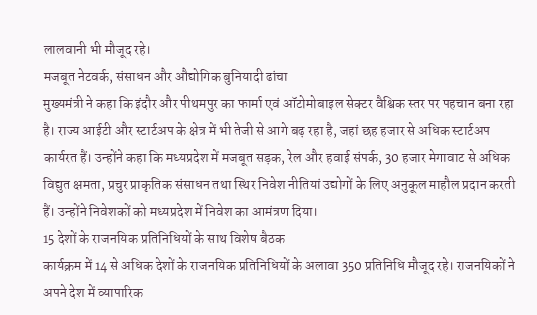लालवानी भी मौजूद रहे।
मजबूत नेटवर्क, संसाधन और औद्योगिक बुनियादी ढांचा
मुख्यमंत्री ने कहा कि इंदौर और पीथमपुर का फार्मा एवं ऑटोमोबाइल सेक्टर वैश्विक स्तर पर पहचान बना रहा है। राज्य आईटी और स्टार्टअप के क्षेत्र में भी तेजी से आगे बढ़ रहा है, जहां छह हजार से अधिक स्टार्टअप कार्यरत हैं। उन्होंने कहा कि मध्यप्रदेश में मजबूत सड़क, रेल और हवाई संपर्क, 30 हजार मेगावाट से अधिक विद्युत क्षमता, प्रचुर प्राकृतिक संसाधन तथा स्थिर निवेश नीतियां उद्योगों के लिए अनुकूल माहौल प्रदान करती हैं। उन्होंने निवेशकों को मध्यप्रदेश में निवेश का आमंत्रण दिया।
15 देशों के राजनयिक प्रतिनिधियों के साथ विशेष बैठक
कार्यक्रम में 14 से अधिक देशों के राजनयिक प्रतिनिधियों के अलावा 350 प्रतिनिधि मौजूद रहे। राजनयिकों ने अपने देश में व्यापारिक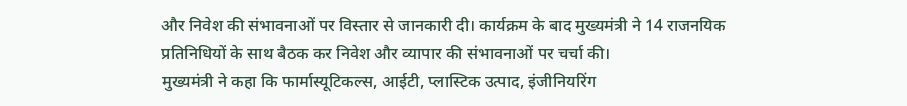और निवेश की संभावनाओं पर विस्तार से जानकारी दी। कार्यक्रम के बाद मुख्यमंत्री ने 14 राजनयिक प्रतिनिधियों के साथ बैठक कर निवेश और व्यापार की संभावनाओं पर चर्चा की।
मुख्यमंत्री ने कहा कि फार्मास्यूटिकल्स, आईटी, प्लास्टिक उत्पाद, इंजीनियरिंग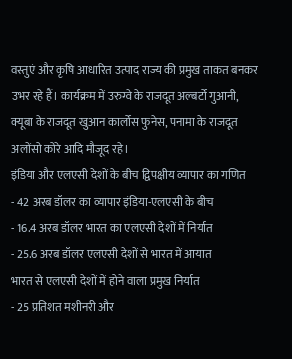वस्तुएं और कृषि आधारित उत्पाद राज्य की प्रमुख ताकत बनकर उभर रहे हैं। कार्यक्रम में उरुग्वे के राजदूत अल्बर्टो गुआनी, क्यूबा के राजदूत खुआन कार्लोस फुनेस, पनामा के राजदूत अलोंसो कोरे आदि मौजूद रहे।
इंडिया और एलएसी देशों के बीच द्विपक्षीय व्यापार का गणित
- 42 अरब डॉलर का व्यापार इंडिया-एलएसी के बीच
- 16.4 अरब डॉलर भारत का एलएसी देशों में निर्यात
- 25.6 अरब डॉलर एलएसी देशों से भारत में आयात
भारत से एलएसी देशों में होने वाला प्रमुख निर्यात
- 25 प्रतिशत मशीनरी और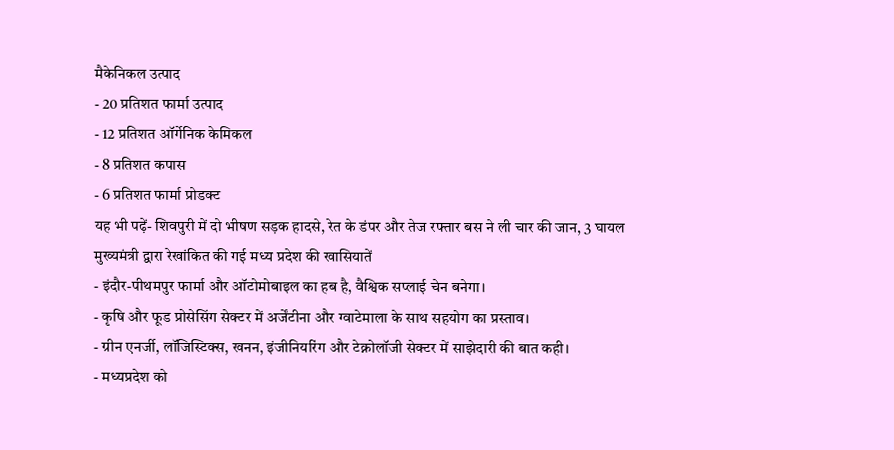मैकेनिकल उत्पाद
- 20 प्रतिशत फार्मा उत्पाद
- 12 प्रतिशत ऑर्गेनिक केमिकल
- 8 प्रतिशत कपास
- 6 प्रतिशत फार्मा प्रोडक्ट
यह भी पढ़ें- शिवपुरी में दो भीषण सड़क हादसे, रेत के डंपर और तेज रफ्तार बस ने ली चार की जान, 3 घायल
मुख्यमंत्री द्वारा रेखांकित की गई मध्य प्रदेश की खासियातें
- इंदौर-पीथमपुर फार्मा और ऑटोमोबाइल का हब है, वैश्विक सप्लाई चेन बनेगा।
- कृषि और फूड प्रोसेसिंग सेक्टर में अर्जेंटीना और ग्वाटेमाला के साथ सहयोग का प्रस्ताव।
- ग्रीन एनर्जी, लॉजिस्टिक्स, खनन, इंजीनियरिंग और टेक्नोलॉजी सेक्टर में साझेदारी की बात कही।
- मध्यप्रदेश को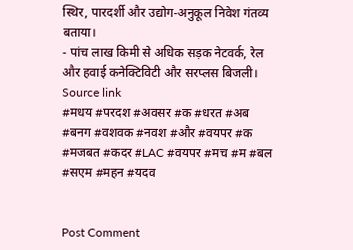स्थिर, पारदर्शी और उद्योग-अनुकूल निवेश गंतव्य बताया।
- पांच लाख किमी से अधिक सड़क नेटवर्क, रेल और हवाई कनेक्टिविटी और सरप्लस बिजली।
Source link
#मधय #परदश #अवसर #क #धरत #अब #बनग #वशवक #नवश #और #वयपर #क #मजबत #कदर #LAC #वयपर #मच #म #बल #सएम #महन #यदव


Post Comment